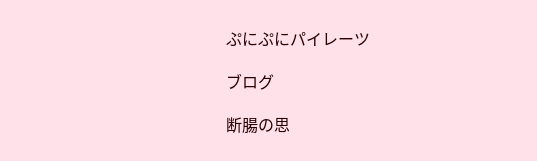ぷにぷにパイレーツ

ブログ

断腸の思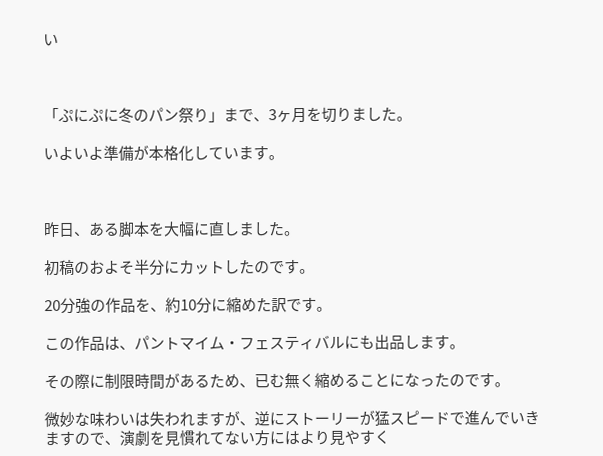い



「ぷにぷに冬のパン祭り」まで、3ヶ月を切りました。

いよいよ準備が本格化しています。



昨日、ある脚本を大幅に直しました。

初稿のおよそ半分にカットしたのです。

20分強の作品を、約10分に縮めた訳です。

この作品は、パントマイム・フェスティバルにも出品します。

その際に制限時間があるため、已む無く縮めることになったのです。

微妙な味わいは失われますが、逆にストーリーが猛スピードで進んでいきますので、演劇を見慣れてない方にはより見やすく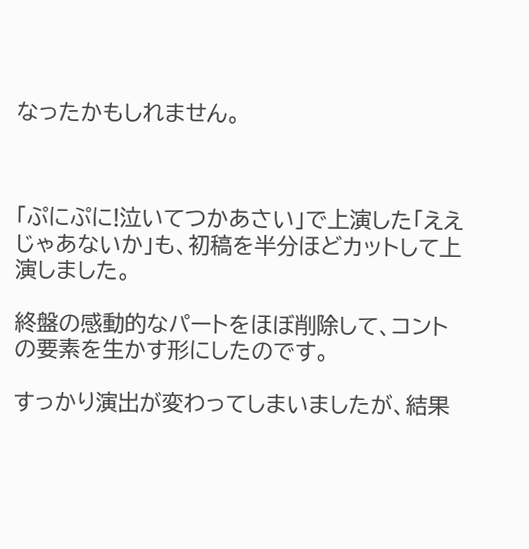なったかもしれません。



「ぷにぷに!泣いてつかあさい」で上演した「ええじゃあないか」も、初稿を半分ほどカットして上演しました。

終盤の感動的なパートをほぼ削除して、コントの要素を生かす形にしたのです。

すっかり演出が変わってしまいましたが、結果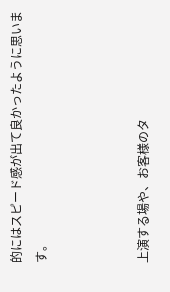的にはスピード感が出て良かったように思います。



上演する場や、お客様のタ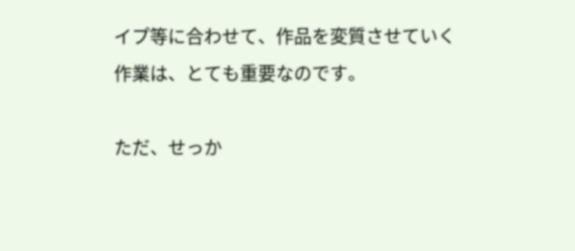イプ等に合わせて、作品を変質させていく作業は、とても重要なのです。

ただ、せっか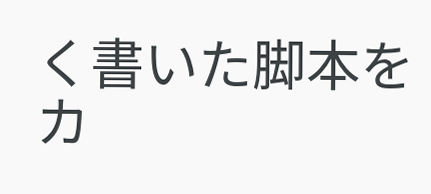く書いた脚本をカ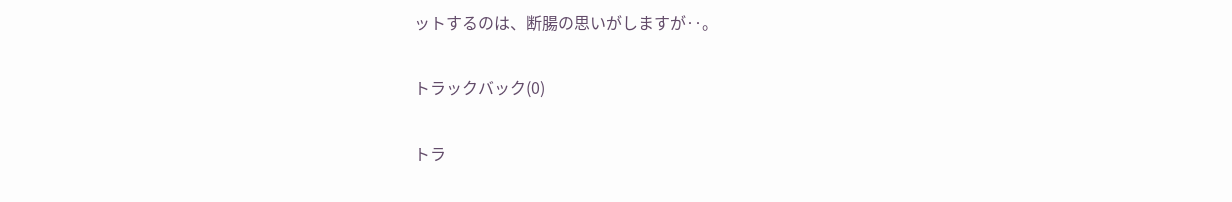ットするのは、断腸の思いがしますが‥。

トラックバック(0)

トラ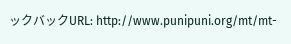ックバックURL: http://www.punipuni.org/mt/mt-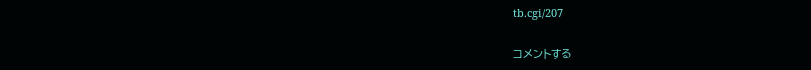tb.cgi/207

コメントする